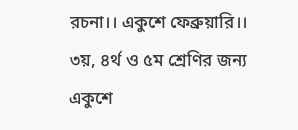রচনা।। একুশে ফেব্রুয়ারি।। ৩য়, ৪র্থ ও ৫ম শ্রেণির জন্য
একুশে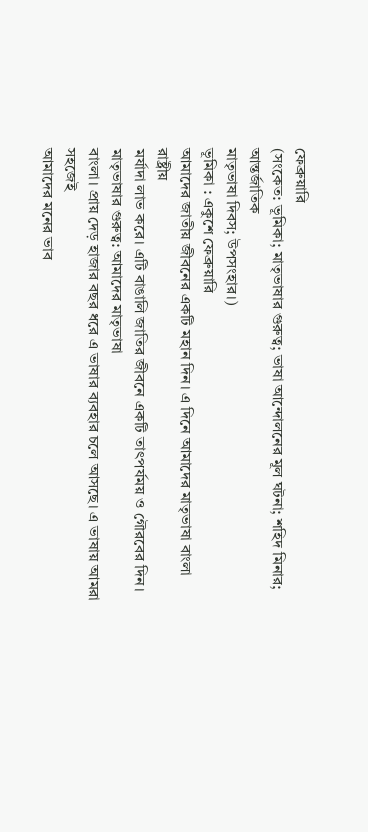ফেব্রুয়ারি
(সংকেত: ভূমিকা; মাতৃভাষার গুরুত্ব; ভাষা আন্দোলনের মূল ঘটনা; শহিদ মিনার; আন্তর্জাতিক
মাতৃভাষা দিবস; উপসংহার।)
ভূমিকা : একুশে ফেব্রুয়ারি
আমাদের জাতীয় জীবনের একটি মহান দিন। এ দিনে আমাদের মাতৃভাষা বাংলা রাষ্ট্রীয়
মর্যাদা লাভ করে। এটি বাঙালি জাতির জীবনে একটি তাৎপর্যময় ও গৌরবের দিন।
মাতৃভাষার গুরুত্ব: আমাদের মাতৃভাষা
বাংলা। প্রায় দেড় হাজার বছর ধরে এ ভাষার ব্যবহার চলে আসছে। এ ভাষায় আমরা সহজেই
আমাদের মনের ভাব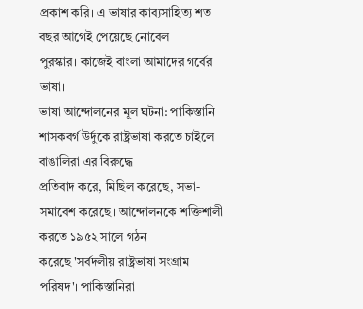প্রকাশ করি। এ ভাষার কাব্যসাহিত্য শত বছর আগেই পেয়েছে নোবেল
পুরস্কার। কাজেই বাংলা আমাদের গর্বের ভাষা।
ভাষা আন্দোলনের মূল ঘটনা: পাকিস্তানি শাসকবর্গ উর্দুকে রাষ্ট্রভাষা করতে চাইলে বাঙালিরা এর বিরুদ্ধে
প্রতিবাদ করে, মিছিল করেছে, সভা-সমাবেশ করেছে। আন্দোলনকে শক্তিশালী করতে ১৯৫২ সালে গঠন
করেছে 'সর্বদলীয় রাষ্ট্রভাষা সংগ্রাম পরিষদ'। পাকিস্তানিরা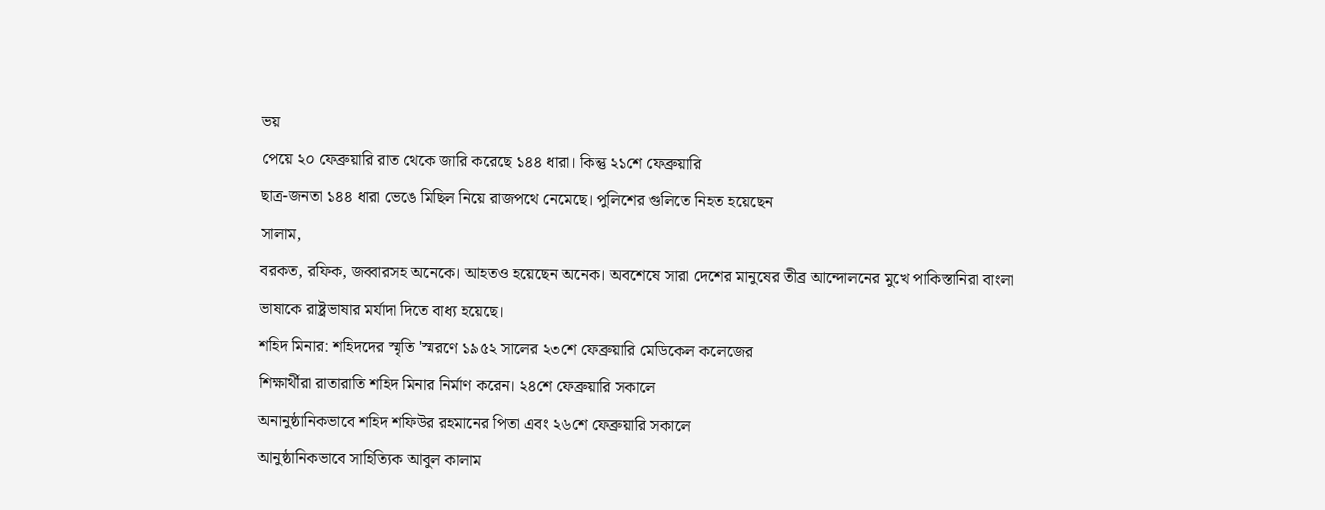ভয়
পেয়ে ২০ ফেব্রুয়ারি রাত থেকে জারি করেছে ১৪৪ ধারা। কিন্তু ২১শে ফেব্রুয়ারি
ছাত্র-জনতা ১৪৪ ধারা ভেঙে মিছিল নিয়ে রাজপথে নেমেছে। পুলিশের গুলিতে নিহত হয়েছেন
সালাম,
বরকত, রফিক, জব্বারসহ অনেকে। আহতও হয়েছেন অনেক। অবশেষে সারা দেশের মানুষের তীব্র আন্দোলনের মুখে পাকিস্তানিরা বাংলা
ভাষাকে রাষ্ট্রভাষার মর্যাদা দিতে বাধ্য হয়েছে।
শহিদ মিনার: শহিদদের স্মৃতি 'স্মরণে ১৯৫২ সালের ২৩শে ফেব্রুয়ারি মেডিকেল কলেজের
শিক্ষার্থীরা রাতারাতি শহিদ মিনার নির্মাণ করেন। ২৪শে ফেব্রুয়ারি সকালে
অনানুষ্ঠানিকভাবে শহিদ শফিউর রহমানের পিতা এবং ২৬শে ফেব্রুয়ারি সকালে
আনুষ্ঠানিকভাবে সাহিত্যিক আবুল কালাম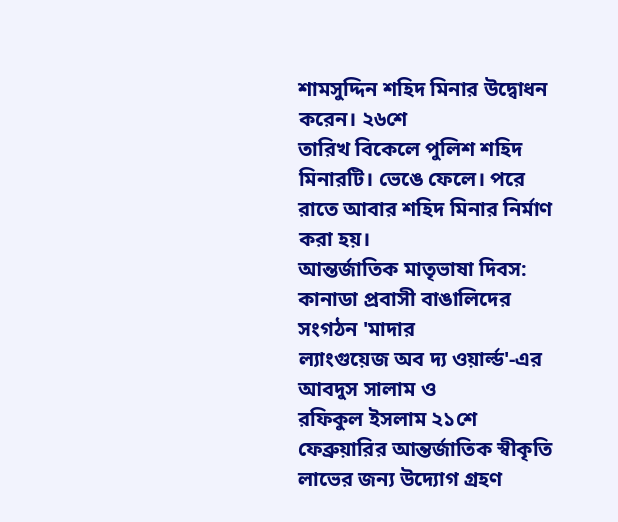শামসুদ্দিন শহিদ মিনার উদ্বোধন করেন। ২৬শে
তারিখ বিকেলে পুলিশ শহিদ মিনারটি। ভেঙে ফেলে। পরে রাতে আবার শহিদ মিনার নির্মাণ
করা হয়।
আন্তর্জাতিক মাতৃভাষা দিবস: কানাডা প্রবাসী বাঙালিদের সংগঠন 'মাদার
ল্যাংগুয়েজ অব দ্য ওয়ার্ল্ড'-এর আবদুস সালাম ও
রফিকুল ইসলাম ২১শে ফেব্রুয়ারির আন্তর্জাতিক স্বীকৃতি লাভের জন্য উদ্যোগ গ্রহণ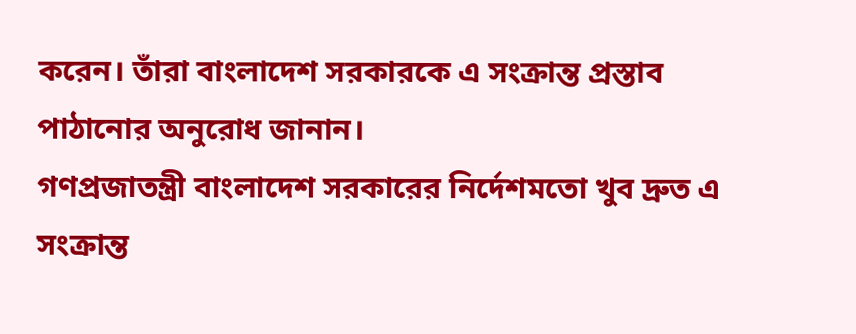করেন। তাঁরা বাংলাদেশ সরকারকে এ সংক্রান্ত প্রস্তাব পাঠানোর অনুরোধ জানান।
গণপ্রজাতন্ত্রী বাংলাদেশ সরকারের নির্দেশমতো খুব দ্রুত এ সংক্রান্ত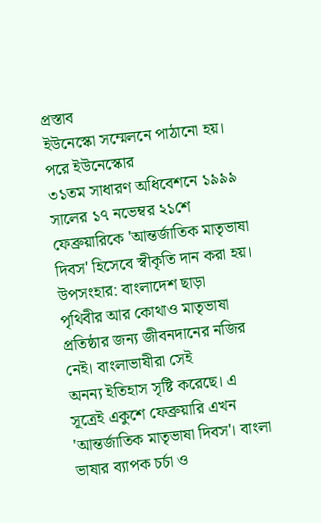প্রস্তাব
ইউনেস্কো সম্মেলনে পাঠানো হয়। পরে ইউনেস্কোর
৩১তম সাধারণ অধিবেশনে ১৯৯৯ সালের ১৭ নভেম্বর ২১শে ফেব্রুয়ারিকে 'আন্তর্জাতিক মাতৃভাষা দিবস' হিসেবে স্বীকৃতি দান করা হয়।
উপসংহার: বাংলাদেশ ছাড়া
পৃথিবীর আর কোথাও মাতৃভাষা প্রতিষ্ঠার জন্য জীবনদানের নজির নেই। বাংলাভাষীরা সেই
অনন্য ইতিহাস সৃষ্টি করেছে। এ সূত্রেই একুশে ফেব্রুয়ারি এখন 'আন্তর্জাতিক মাতৃভাষা দিবস'। বাংলা ভাষার ব্যাপক চর্চা ও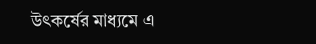উৎকর্ষের মাধ্যমে এ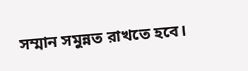সম্মান সমুন্নত রাখতে হবে।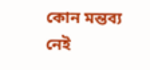কোন মন্তব্য নেই